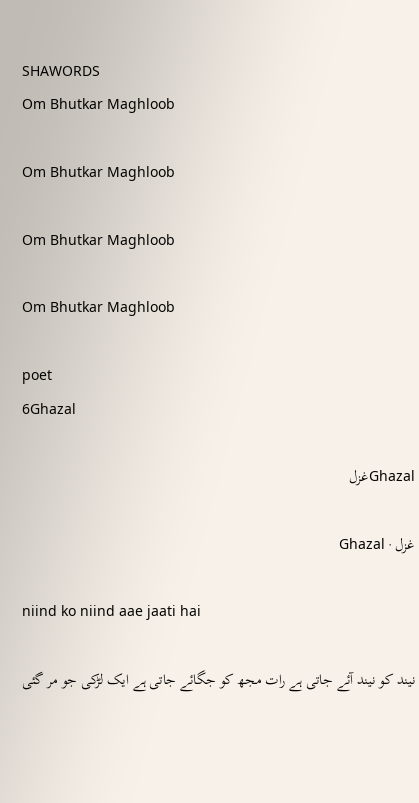SHAWORDS
Om Bhutkar Maghloob

Om Bhutkar Maghloob

Om Bhutkar Maghloob

Om Bhutkar Maghloob

poet
6Ghazal

Ghazalغزل

غزل · Ghazal

niind ko niind aae jaati hai

نیند کو نیند آئے جاتی ہے رات مجھ کو جگائے جاتی ہے ایک لڑکی جو مر گئی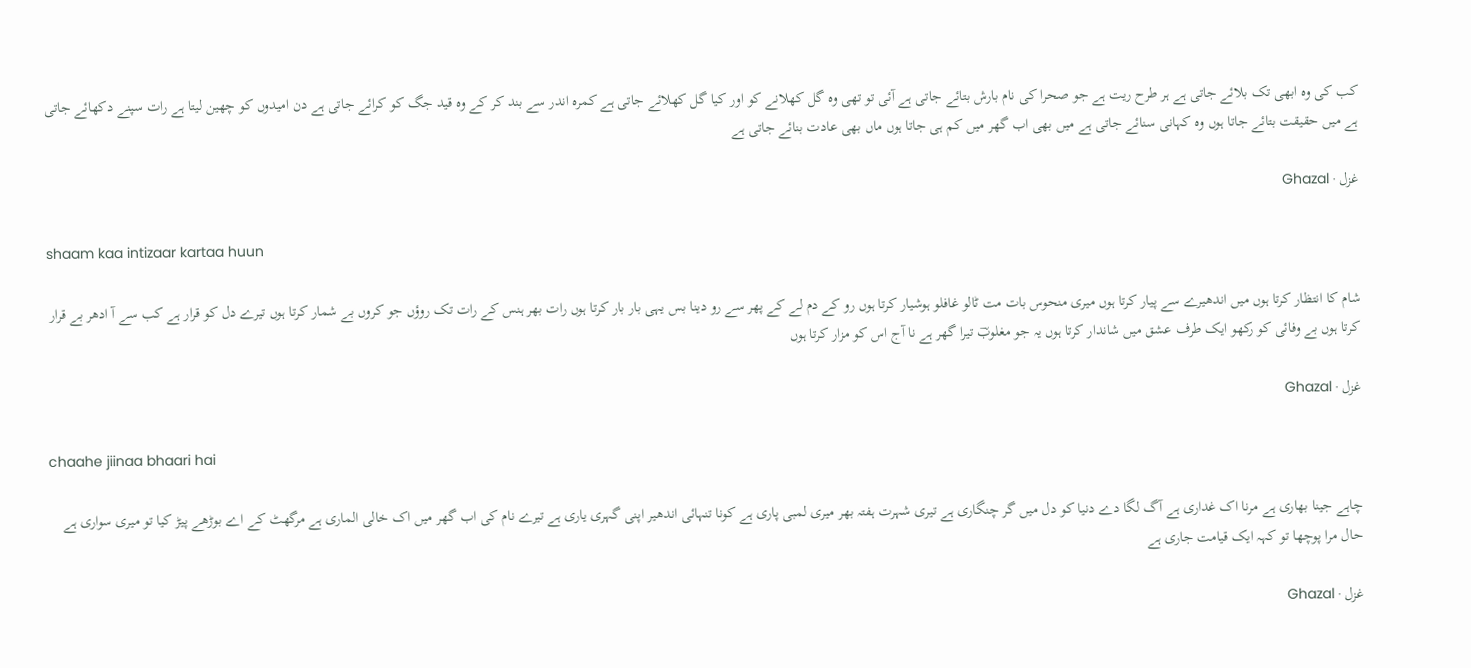کب کی وہ ابھی تک بلائے جاتی ہے ہر طرح ریت ہے جو صحرا کی نام بارش بتائے جاتی ہے آئی تو تھی وہ گل کھلانے کو اور کیا گل کھلائے جاتی ہے کمرہ اندر سے بند کر کے وہ قید جگ کو کرائے جاتی ہے دن امیدوں کو چھین لیتا ہے رات سپنے دکھائے جاتی ہے میں حقیقت بتائے جاتا ہوں وہ کہانی سنائے جاتی ہے میں بھی اب گھر میں کم ہی جاتا ہوں ماں بھی عادت بنائے جاتی ہے

غزل · Ghazal

shaam kaa intizaar kartaa huun

شام کا انتظار کرتا ہوں میں اندھیرے سے پیار کرتا ہوں میری منحوس بات مت ٹالو غافلو ہوشیار کرتا ہوں رو کے دم لے کے پھر سے رو دینا بس یہی بار بار کرتا ہوں رات بھر ہنس کے رات تک روؤں جو کروں بے شمار کرتا ہوں تیرے دل کو قرار ہے کب سے آ ادھر بے قرار کرتا ہوں بے وفائی کو رکھو ایک طرف عشق میں شاندار کرتا ہوں یہ جو مغلوبؔ تیرا گھر ہے نا آج اس کو مزار کرتا ہوں

غزل · Ghazal

chaahe jiinaa bhaari hai

چاہے جینا بھاری ہے مرنا اک غداری ہے آگ لگا دے دنیا کو دل میں گر چنگاری ہے تیری شہرت ہفتہ بھر میری لمبی پاری ہے کونا تنہائی اندھیر اپنی گہری یاری ہے تیرے نام کی اب گھر میں اک خالی الماری ہے مرگھٹ کے اے بوڑھے پیڑ کیا تو میری سواری ہے حال مرا پوچھا تو کہہ ایک قیامت جاری ہے

غزل · Ghazal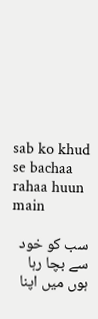sab ko khud se bachaa rahaa huun main

سب کو خود سے بچا رہا ہوں میں اپنا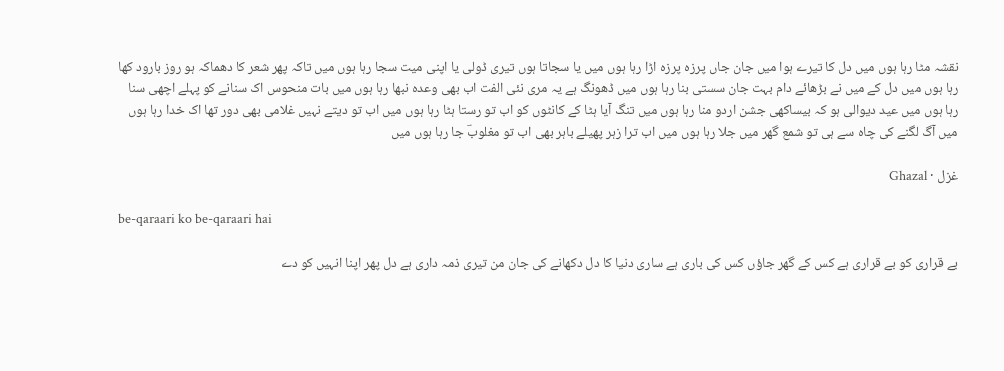نقشہ مٹا رہا ہوں میں دل کا تیرے ہوا میں جان جاں پرزہ پرزہ اڑا رہا ہوں میں یا سجاتا ہوں تیری ڈولی یا اپنی میت سجا رہا ہوں میں تاکہ پھر شعر کا دھماکہ ہو روز بارود کھا رہا ہوں میں دل کے میں نے بڑھائے دام بہت جان سستی بنا رہا ہوں میں ڈھونگ ہے یہ مری نئی الفت اب بھی وعدہ نبھا رہا ہوں میں بات منحوس اک سنانے کو پہلے اچھی سنا رہا ہوں میں عید دیوالی ہو کہ بیساکھی جشن اردو منا رہا ہوں میں تنگ آیا ہٹا کے کانٹوں کو اب تو رستا ہٹا رہا ہوں میں اب تو دیتے نہیں غلامی بھی دور تھا اک خدا رہا ہوں میں آگ لگنے کی چاہ سے ہی تو شمع گھر میں جلا رہا ہوں میں اب ترا زہر پھیلے باہر بھی اب تو مغلوبؔ جا رہا ہوں میں

غزل · Ghazal

be-qaraari ko be-qaraari hai

بے قراری کو بے قراری ہے کس کے گھر جاؤں کس کی باری ہے ساری دنیا کا دل دکھانے کی جان من تیری ذمہ داری ہے دل پھر اپنا انہیں کو دے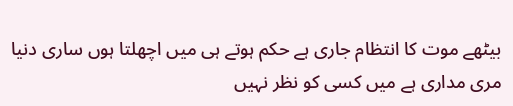بیٹھے موت کا انتظام جاری ہے حکم ہوتے ہی میں اچھلتا ہوں ساری دنیا مری مداری ہے میں کسی کو نظر نہیں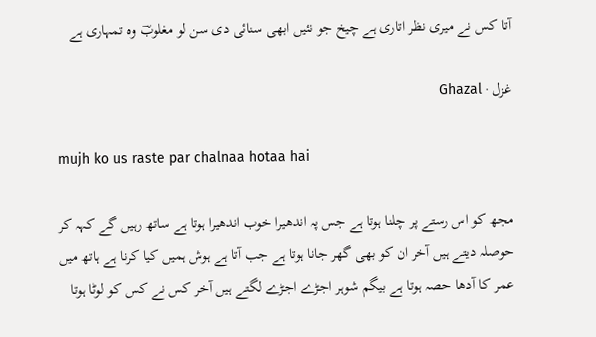آتا کس نے میری نظر اتاری ہے چیخ جو نئیں ابھی سنائی دی سن لو مغلوبؔ وہ تمہاری ہے

غزل · Ghazal

mujh ko us raste par chalnaa hotaa hai

مجھ کو اس رستے پر چلنا ہوتا ہے جس پہ اندھیرا خوب اندھیرا ہوتا ہے ساتھ رہیں گے کہہ کر حوصلہ دیتے ہیں آخر ان کو بھی گھر جانا ہوتا ہے جب آتا ہے ہوش ہمیں کیا کرنا ہے ہاتھ میں عمر کا آدھا حصہ ہوتا ہے بیگم شوہر اجڑے اجڑے لگتے ہیں آخر کس نے کس کو لوٹا ہوتا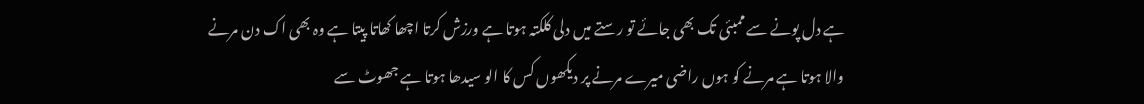ہے دل پونے سے ممبئی تک بھی جائے تو رستے میں دلی کلکتہ ہوتا ہے ورزش کرتا اچھا کھاتا پیتا ہے وہ بھی اک دن مرنے والا ہوتا ہے مرنے کو ہوں راضی میرے مرنے پر دیکھوں کس کا الو سیدھا ہوتا ہے جھوٹ سے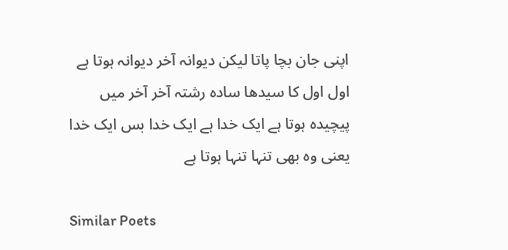اپنی جان بچا پاتا لیکن دیوانہ آخر دیوانہ ہوتا ہے اول اول کا سیدھا سادہ رشتہ آخر آخر میں پیچیدہ ہوتا ہے ایک خدا ہے ایک خدا بس ایک خدا یعنی وہ بھی تنہا تنہا ہوتا ہے

Similar Poets